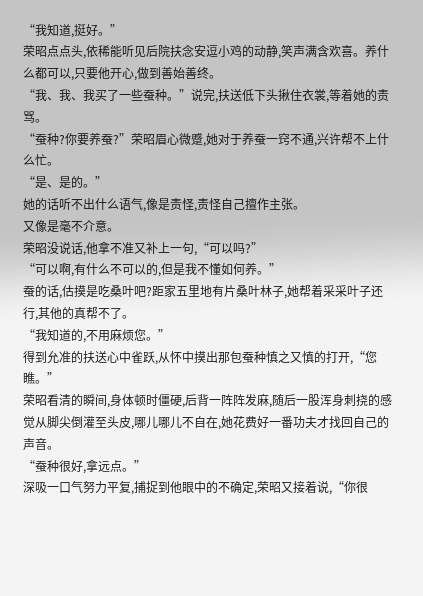“我知道,挺好。”
荣昭点点头,依稀能听见后院扶念安逗小鸡的动静,笑声满含欢喜。养什么都可以,只要他开心,做到善始善终。
“我、我、我买了一些蚕种。”说完,扶送低下头揪住衣裳,等着她的责骂。
“蚕种?你要养蚕?”荣昭眉心微蹙,她对于养蚕一窍不通,兴许帮不上什么忙。
“是、是的。”
她的话听不出什么语气,像是责怪,责怪自己擅作主张。
又像是毫不介意。
荣昭没说话,他拿不准又补上一句,“可以吗?”
“可以啊,有什么不可以的,但是我不懂如何养。”
蚕的话,估摸是吃桑叶吧?距家五里地有片桑叶林子,她帮着采采叶子还行,其他的真帮不了。
“我知道的,不用麻烦您。”
得到允准的扶送心中雀跃,从怀中摸出那包蚕种慎之又慎的打开,“您瞧。”
荣昭看清的瞬间,身体顿时僵硬,后背一阵阵发麻,随后一股浑身刺挠的感觉从脚尖倒灌至头皮,哪儿哪儿不自在,她花费好一番功夫才找回自己的声音。
“蚕种很好,拿远点。”
深吸一口气努力平复,捕捉到他眼中的不确定,荣昭又接着说,“你很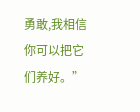勇敢,我相信你可以把它们养好。”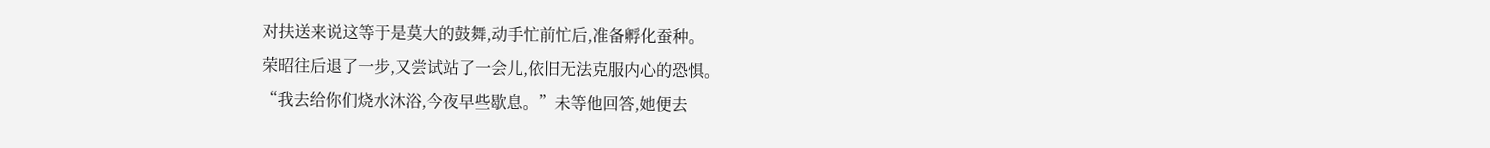对扶送来说这等于是莫大的鼓舞,动手忙前忙后,准备孵化蚕种。
荣昭往后退了一步,又尝试站了一会儿,依旧无法克服内心的恐惧。
“我去给你们烧水沐浴,今夜早些歇息。”未等他回答,她便去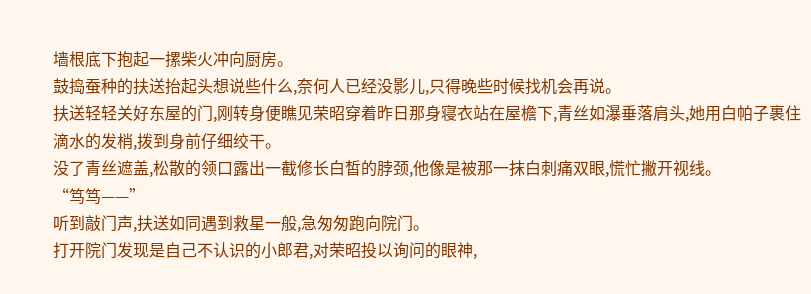墙根底下抱起一摞柴火冲向厨房。
鼓捣蚕种的扶送抬起头想说些什么,奈何人已经没影儿,只得晚些时候找机会再说。
扶送轻轻关好东屋的门,刚转身便瞧见荣昭穿着昨日那身寝衣站在屋檐下,青丝如瀑垂落肩头,她用白帕子裹住滴水的发梢,拨到身前仔细绞干。
没了青丝遮盖,松散的领口露出一截修长白皙的脖颈,他像是被那一抹白刺痛双眼,慌忙撇开视线。
“笃笃——”
听到敲门声,扶送如同遇到救星一般,急匆匆跑向院门。
打开院门发现是自己不认识的小郎君,对荣昭投以询问的眼神,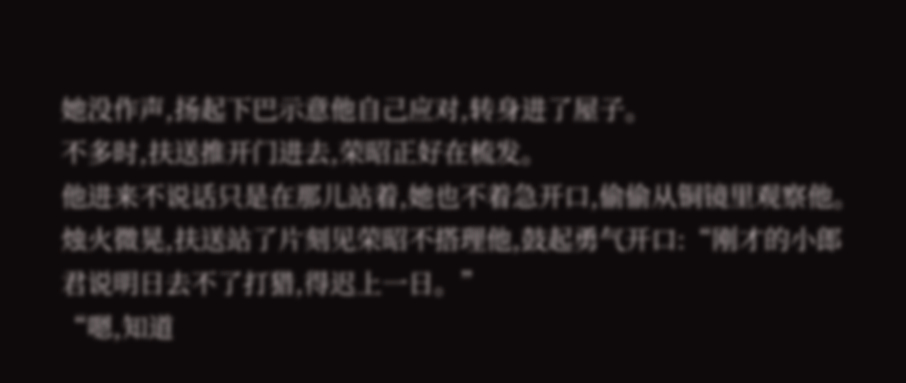她没作声,扬起下巴示意他自己应对,转身进了屋子。
不多时,扶送推开门进去,荣昭正好在梳发。
他进来不说话只是在那儿站着,她也不着急开口,偷偷从铜镜里观察他。
烛火微晃,扶送站了片刻见荣昭不搭理他,鼓起勇气开口:“刚才的小郎君说明日去不了打猎,得迟上一日。”
“嗯,知道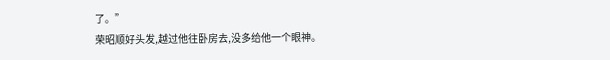了。”
荣昭顺好头发,越过他往卧房去,没多给他一个眼神。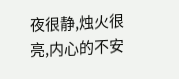夜很静,烛火很亮,内心的不安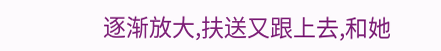逐渐放大,扶送又跟上去,和她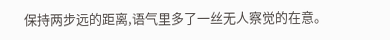保持两步远的距离,语气里多了一丝无人察觉的在意。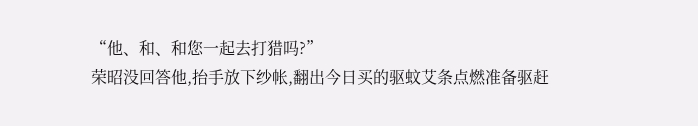“他、和、和您一起去打猎吗?”
荣昭没回答他,抬手放下纱帐,翻出今日买的驱蚊艾条点燃准备驱赶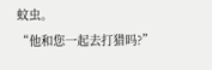蚊虫。
“他和您一起去打猎吗?”